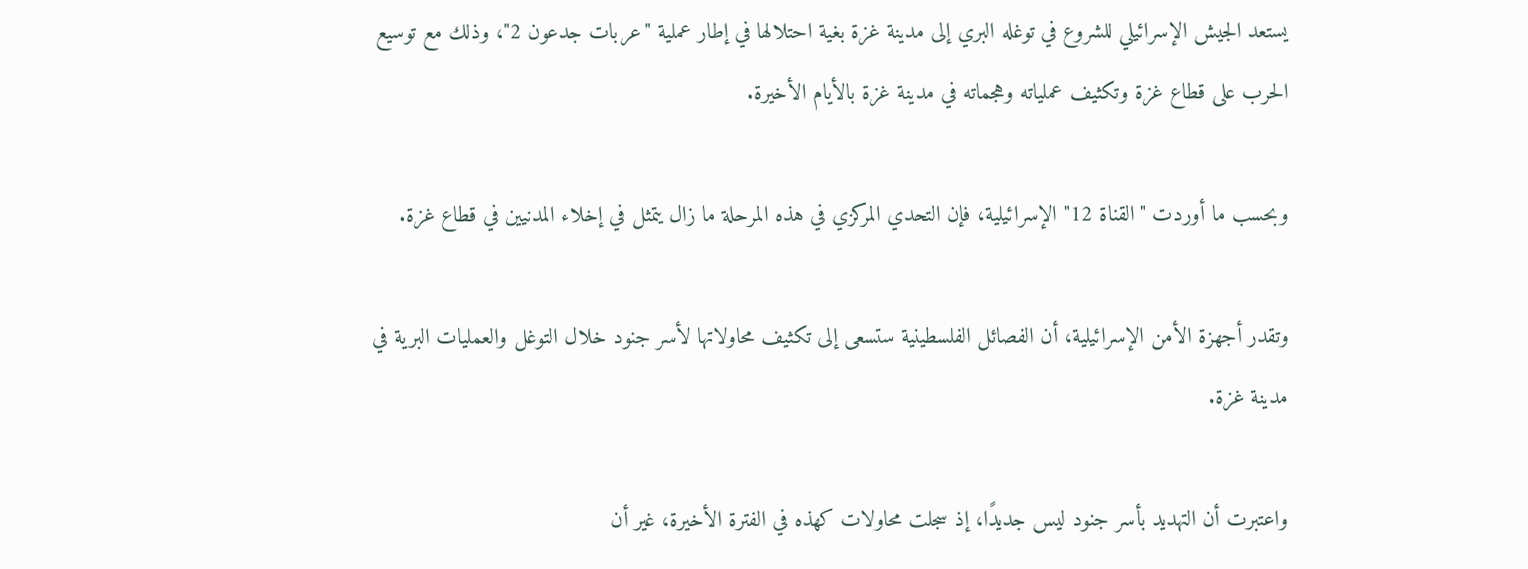يستعد الجيش الإسرائيلي للشروع في توغله البري إلى مدينة غزة بغية احتلالها في إطار عملية "عربات جدعون 2"، وذلك مع توسيع الحرب على قطاع غزة وتكثيف عملياته وهجماته في مدينة غزة بالأيام الأخيرة.

وبحسب ما أوردت "القناة 12" الإسرائيلية، فإن التحدي المركزي في هذه المرحلة ما زال يتمثل في إخلاء المدنيين في قطاع غزة.

وتقدر أجهزة الأمن الإسرائيلية، أن الفصائل الفلسطينية ستسعى إلى تكثيف محاولاتها لأسر جنود خلال التوغل والعمليات البرية في مدينة غزة.

واعتبرت أن التهديد بأسر جنود ليس جديدًا، إذ سجلت محاولات كهذه في الفترة الأخيرة، غير أن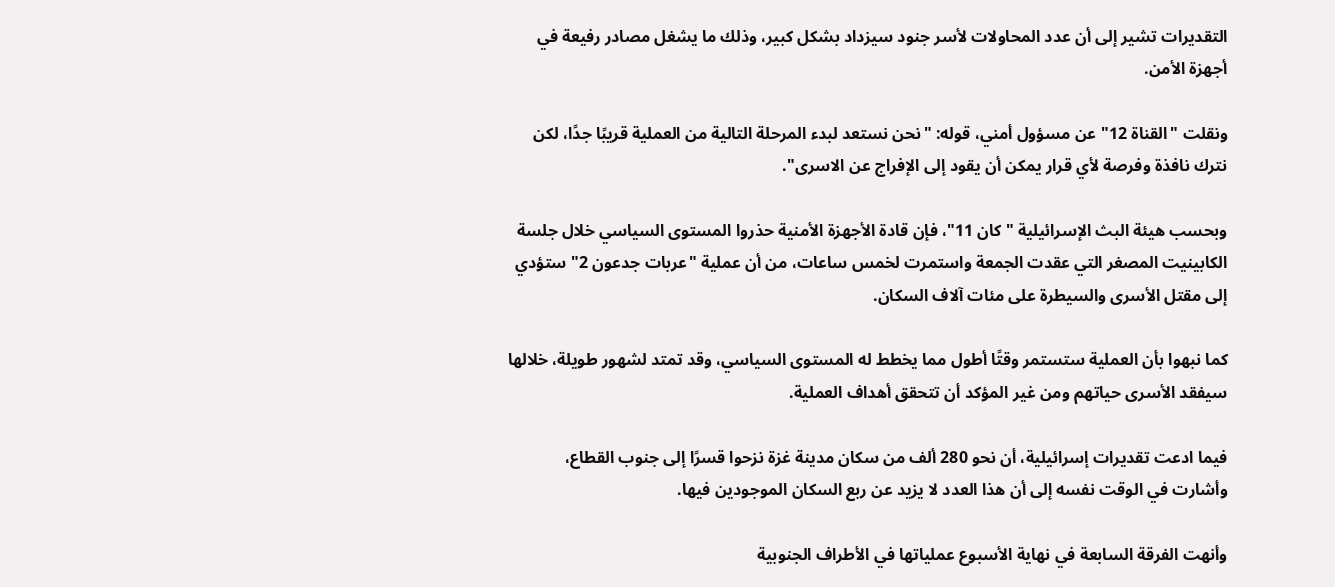التقديرات تشير إلى أن عدد المحاولات لأسر جنود سيزداد بشكل كبير، وذلك ما يشغل مصادر رفيعة في أجهزة الأمن.

ونقلت "القناة 12" عن مسؤول أمني، قوله: "نحن نستعد لبدء المرحلة التالية من العملية قريبًا جدًا، لكن نترك نافذة وفرصة لأي قرار يمكن أن يقود إلى الإفراج عن الاسرى".

وبحسب هيئة البث الإسرائيلية "كان 11"، فإن قادة الأجهزة الأمنية حذروا المستوى السياسي خلال جلسة الكابينيت المصغر التي عقدت الجمعة واستمرت لخمس ساعات، من أن عملية "عربات جدعون 2" ستؤدي إلى مقتل الأسرى والسيطرة على مئات آلاف السكان.

كما نبهوا بأن العملية ستستمر وقتًا أطول مما يخطط له المستوى السياسي، وقد تمتد لشهور طويلة، خلالها سيفقد الأسرى حياتهم ومن غير المؤكد أن تتحقق أهداف العملية.

فيما ادعت تقديرات إسرائيلية، أن نحو 280 ألف من سكان مدينة غزة نزحوا قسرًا إلى جنوب القطاع، وأشارت في الوقت نفسه إلى أن هذا العدد لا يزيد عن ربع السكان الموجودين فيها.

وأنهت الفرقة السابعة في نهاية الأسبوع عملياتها في الأطراف الجنوبية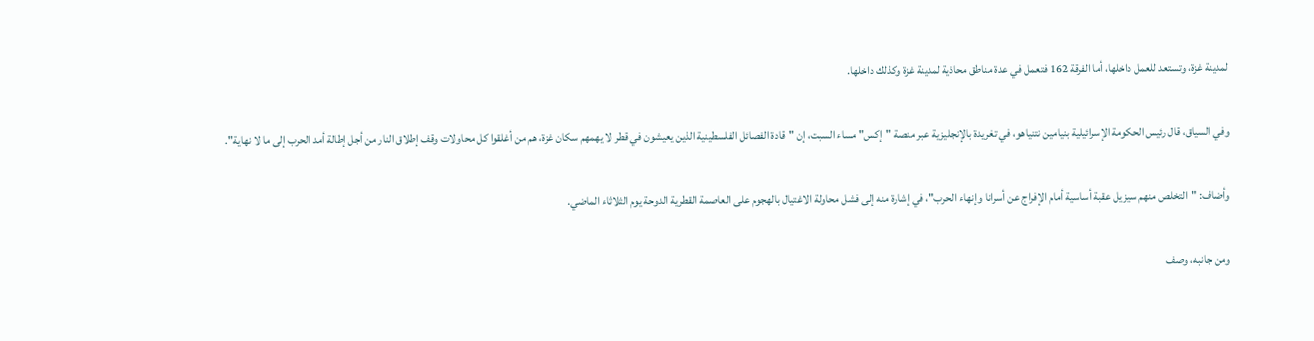لمدينة غزة، وتستعد للعمل داخلها، أما الفرقة 162 فتعمل في عدة مناطق محاذية لمدينة غزة وكذلك داخلها.

وفي السياق، قال رئيس الحكومة الإسرائيلية بنيامين نتنياهو، في تغريدة بالإنجليزية عبر منصة "إكس" مساء السبت، إن "قادة الفصائل الفلسطينية الذين يعيشون في قطر لا يهمهم سكان غزة، هم من أغلقوا كل محاولات وقف إطلاق النار من أجل إطالة أمد الحرب إلى ما لا نهاية".

وأضاف: "التخلص منهم سيزيل عقبة أساسية أمام الإفراج عن أسرانا وإنهاء الحرب"، في إشارة منه إلى فشل محاولة الاغتيال بالهجوم على العاصمة القطرية الدوحة يوم الثلاثاء الماضي.

ومن جانبه، وصف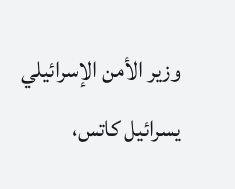وزير الأمن الإسرائيلي يسرائيل كاتس،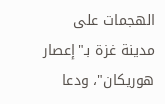الهجمات على مدينة غزة بـ"إعصار هوريكان"، ودعا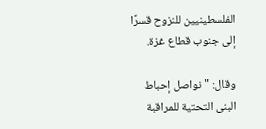الفلسطينيين للنزوح قسرًا إلى جنوب قطاع غزة.

وقال: "نواصل إحباط البنى التحتية للمراقبة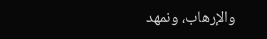والإرهاب، ونمهد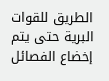الطريق للقوات البرية حتى يتم إخضاع الفصائل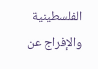الفلسطينية والإفراج عن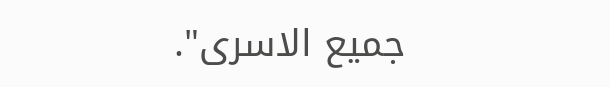جميع الاسرى".